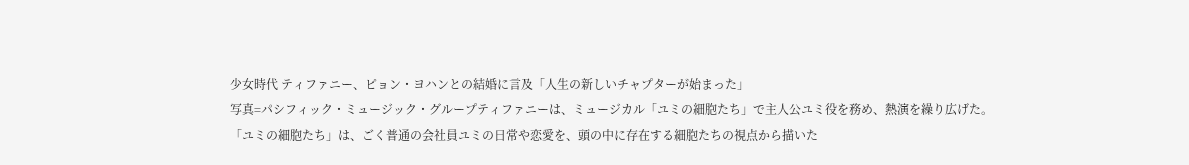少女時代 ティファニー、ピョン・ヨハンとの結婚に言及「人生の新しいチャプターが始まった」
写真=パシフィック・ミュージック・グループティファニーは、ミュージカル「ユミの細胞たち」で主人公ユミ役を務め、熱演を繰り広げた。
「ユミの細胞たち」は、ごく普通の会社員ユミの日常や恋愛を、頭の中に存在する細胞たちの視点から描いた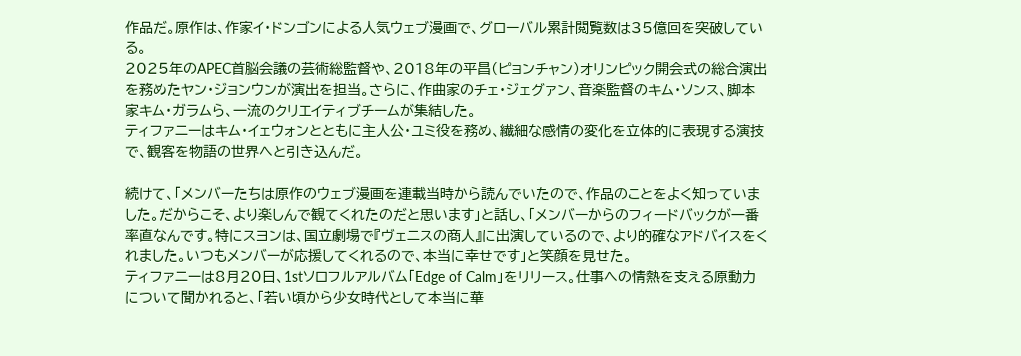作品だ。原作は、作家イ・ドンゴンによる人気ウェブ漫画で、グローバル累計閲覧数は35億回を突破している。
2025年のAPEC首脳会議の芸術総監督や、2018年の平昌(ピョンチャン)オリンピック開会式の総合演出を務めたヤン・ジョンウンが演出を担当。さらに、作曲家のチェ・ジェグァン、音楽監督のキム・ソンス、脚本家キム・ガラムら、一流のクリエイティブチームが集結した。
ティファニーはキム・イェウォンとともに主人公・ユミ役を務め、繊細な感情の変化を立体的に表現する演技で、観客を物語の世界へと引き込んだ。

続けて、「メンバーたちは原作のウェブ漫画を連載当時から読んでいたので、作品のことをよく知っていました。だからこそ、より楽しんで観てくれたのだと思います」と話し、「メンバーからのフィードバックが一番率直なんです。特にスヨンは、国立劇場で『ヴェニスの商人』に出演しているので、より的確なアドバイスをくれました。いつもメンバーが応援してくれるので、本当に幸せです」と笑顔を見せた。
ティファニーは8月20日、1stソロフルアルバム「Edge of Calm」をリリース。仕事への情熱を支える原動力について聞かれると、「若い頃から少女時代として本当に華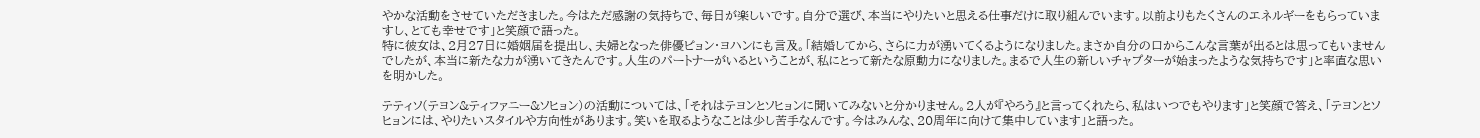やかな活動をさせていただきました。今はただ感謝の気持ちで、毎日が楽しいです。自分で選び、本当にやりたいと思える仕事だけに取り組んでいます。以前よりもたくさんのエネルギーをもらっていますし、とても幸せです」と笑顔で語った。
特に彼女は、2月27日に婚姻届を提出し、夫婦となった俳優ピョン・ヨハンにも言及。「結婚してから、さらに力が湧いてくるようになりました。まさか自分の口からこんな言葉が出るとは思ってもいませんでしたが、本当に新たな力が湧いてきたんです。人生のパートナーがいるということが、私にとって新たな原動力になりました。まるで人生の新しいチャプターが始まったような気持ちです」と率直な思いを明かした。

テティソ(テヨン&ティファニー&ソヒョン)の活動については、「それはテヨンとソヒョンに聞いてみないと分かりません。2人が『やろう』と言ってくれたら、私はいつでもやります」と笑顔で答え、「テヨンとソヒョンには、やりたいスタイルや方向性があります。笑いを取るようなことは少し苦手なんです。今はみんな、20周年に向けて集中しています」と語った。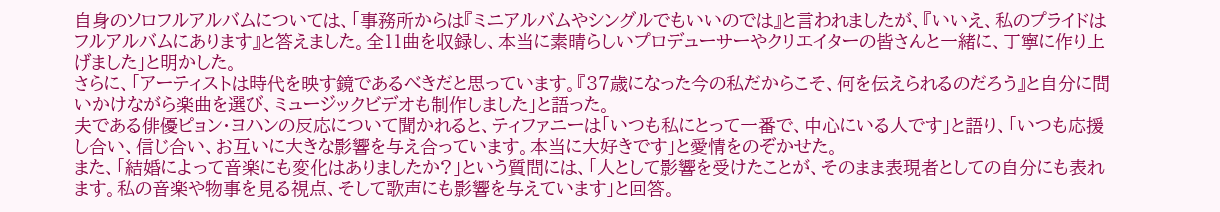自身のソロフルアルバムについては、「事務所からは『ミニアルバムやシングルでもいいのでは』と言われましたが、『いいえ、私のプライドはフルアルバムにあります』と答えました。全11曲を収録し、本当に素晴らしいプロデューサーやクリエイターの皆さんと一緒に、丁寧に作り上げました」と明かした。
さらに、「アーティストは時代を映す鏡であるべきだと思っています。『37歳になった今の私だからこそ、何を伝えられるのだろう』と自分に問いかけながら楽曲を選び、ミュージックビデオも制作しました」と語った。
夫である俳優ピョン・ヨハンの反応について聞かれると、ティファニーは「いつも私にとって一番で、中心にいる人です」と語り、「いつも応援し合い、信じ合い、お互いに大きな影響を与え合っています。本当に大好きです」と愛情をのぞかせた。
また、「結婚によって音楽にも変化はありましたか?」という質問には、「人として影響を受けたことが、そのまま表現者としての自分にも表れます。私の音楽や物事を見る視点、そして歌声にも影響を与えています」と回答。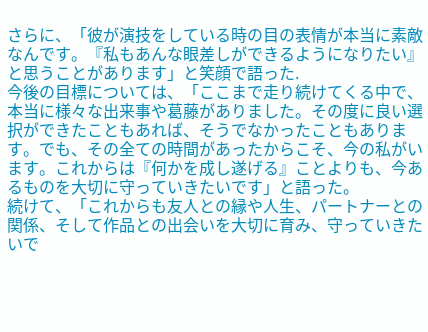さらに、「彼が演技をしている時の目の表情が本当に素敵なんです。『私もあんな眼差しができるようになりたい』と思うことがあります」と笑顔で語った.
今後の目標については、「ここまで走り続けてくる中で、本当に様々な出来事や葛藤がありました。その度に良い選択ができたこともあれば、そうでなかったこともあります。でも、その全ての時間があったからこそ、今の私がいます。これからは『何かを成し遂げる』ことよりも、今あるものを大切に守っていきたいです」と語った。
続けて、「これからも友人との縁や人生、パートナーとの関係、そして作品との出会いを大切に育み、守っていきたいで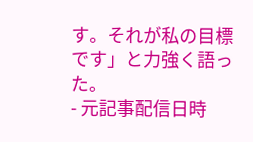す。それが私の目標です」と力強く語った。
- 元記事配信日時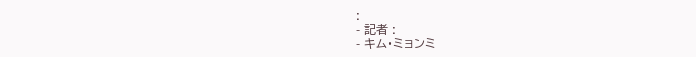:
- 記者 :
- キム・ミョンミ